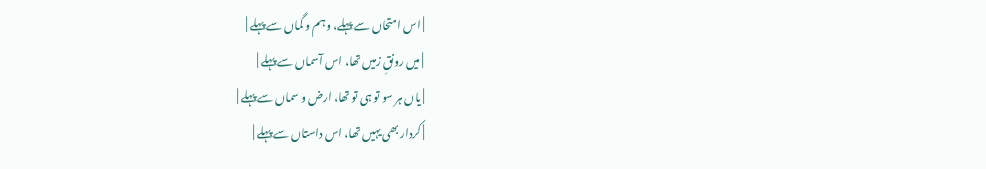| اس امتحاں سے پہلے، وہم و گماں سے پہلے |
| میں رونقِ زمیں تھا، اس آسماں سے پہلے |
| یاں ہر سو تو ہی تو تھا، ارض و سماں سے پہلے |
| کردار بھی یہیں تھا، اس داستاں سے پہلے |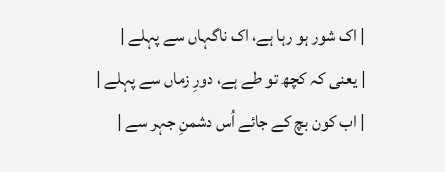| اک شور ہو رہا ہے، اک ناگہاں سے پہلے |
| یعنی کہ کچھ تو طے ہے، دورِ زماں سے پہلے |
| اب کون بچ کے جائے اُس دشمنِ جہر سے |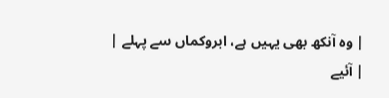| وہ آنکھ بھی یہیں ہے، ابروکماں سے پہلے |
| آئیے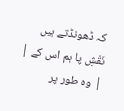کہ ڈھونڈتے ہیں نَقْشِ پا ہم اس کے |
| وہ طور پر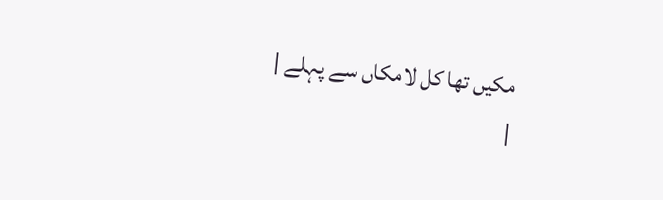مکیں تھا کل لامکاں سے پہلے |
|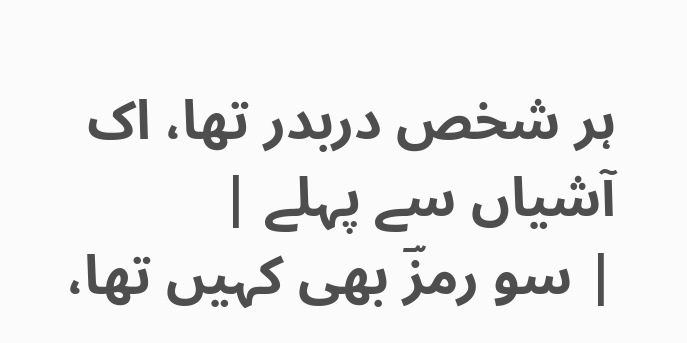ہر شخص دربدر تھا، اک آشیاں سے پہلے |
| سو رمزؔ بھی کہیں تھا،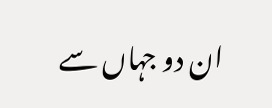ان دو جہاں سے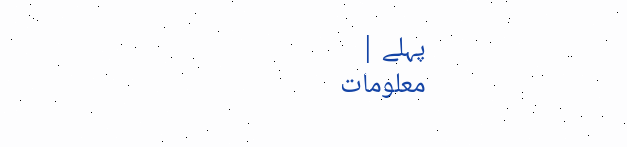پہلے |
معلومات